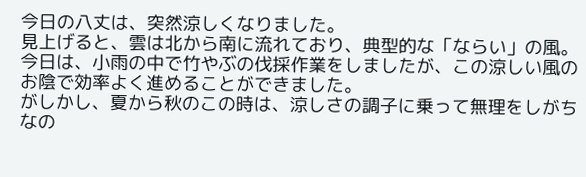今日の八丈は、突然涼しくなりました。
見上げると、雲は北から南に流れており、典型的な「ならい」の風。
今日は、小雨の中で竹やぶの伐採作業をしましたが、この涼しい風のお陰で効率よく進めることができました。
がしかし、夏から秋のこの時は、涼しさの調子に乗って無理をしがちなの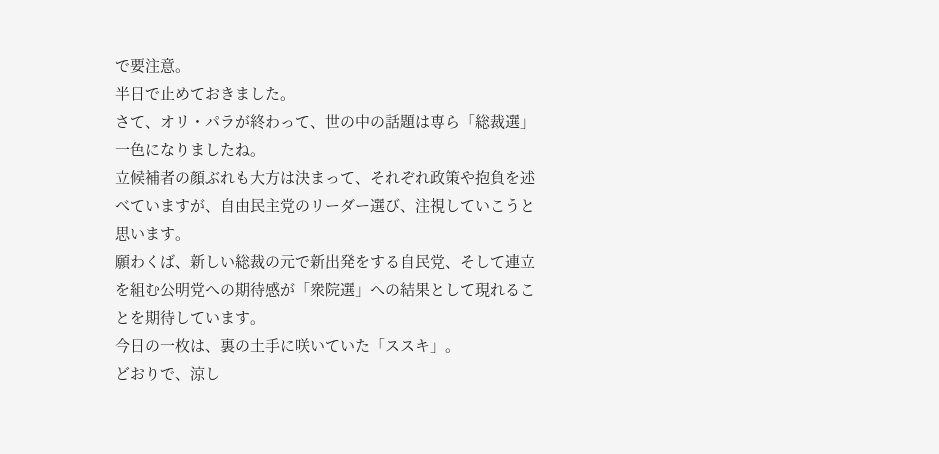で要注意。
半日で止めておきました。
さて、オリ・パラが終わって、世の中の話題は専ら「総裁選」一色になりましたね。
立候補者の顔ぶれも大方は決まって、それぞれ政策や抱負を述べていますが、自由民主党のリーダー選び、注視していこうと思います。
願わくば、新しい総裁の元で新出発をする自民党、そして連立を組む公明党への期待感が「衆院選」への結果として現れることを期待しています。
今日の一枚は、裏の土手に咲いていた「ススキ」。
どおりで、涼し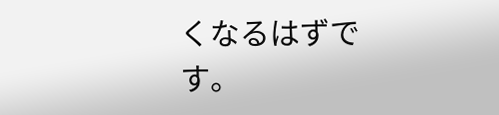くなるはずです。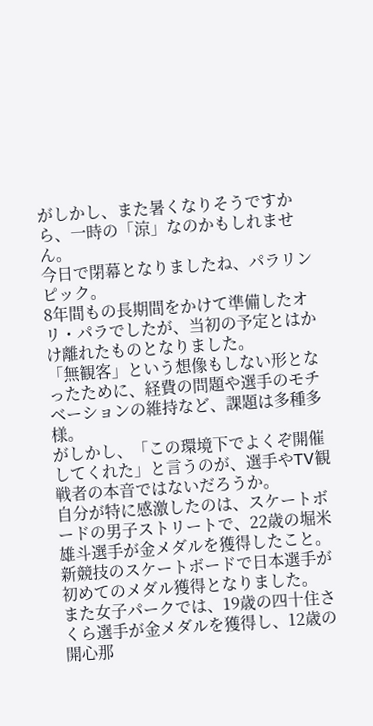がしかし、また暑くなりそうですから、一時の「涼」なのかもしれません。
今日で閉幕となりましたね、パラリンピック。
8年間もの長期間をかけて準備したオリ・パラでしたが、当初の予定とはかけ離れたものとなりました。
「無観客」という想像もしない形となったために、経費の問題や選手のモチベーションの維持など、課題は多種多様。
がしかし、「この環境下でよくぞ開催してくれた」と言うのが、選手やTV観戦者の本音ではないだろうか。
自分が特に感激したのは、スケートボードの男子ストリートで、22歳の堀米雄斗選手が金メダルを獲得したこと。
新競技のスケートボードで日本選手が初めてのメダル獲得となりました。
また女子パークでは、19歳の四十住さくら選手が金メダルを獲得し、12歳の開心那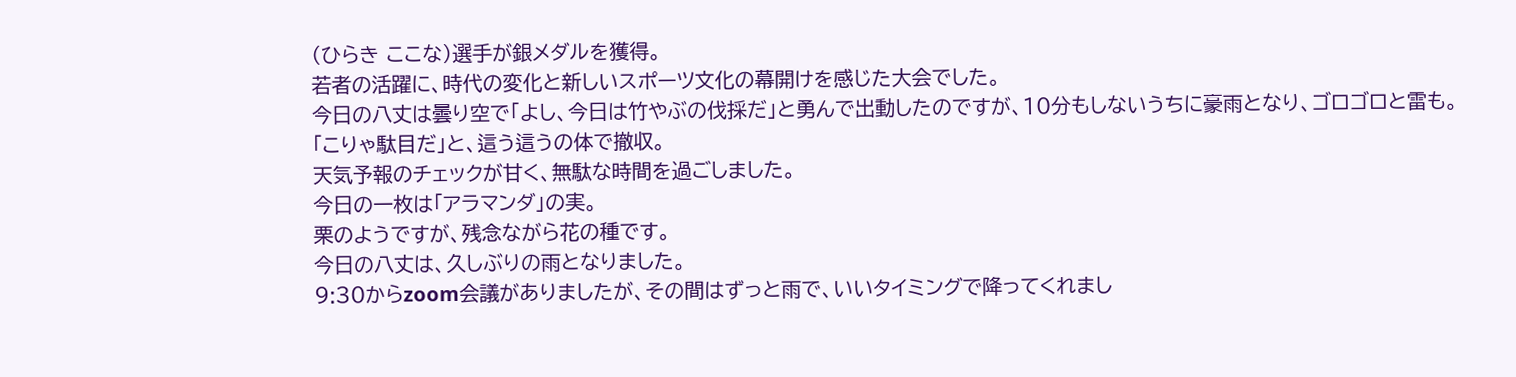(ひらき ここな)選手が銀メダルを獲得。
若者の活躍に、時代の変化と新しいスポーツ文化の幕開けを感じた大会でした。
今日の八丈は曇り空で「よし、今日は竹やぶの伐採だ」と勇んで出動したのですが、10分もしないうちに豪雨となり、ゴロゴロと雷も。
「こりゃ駄目だ」と、這う這うの体で撤収。
天気予報のチェックが甘く、無駄な時間を過ごしました。
今日の一枚は「アラマンダ」の実。
栗のようですが、残念ながら花の種です。
今日の八丈は、久しぶりの雨となりました。
9:30からzoom会議がありましたが、その間はずっと雨で、いいタイミングで降ってくれまし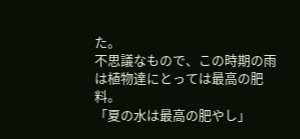た。
不思議なもので、この時期の雨は植物達にとっては最高の肥料。
「夏の水は最高の肥やし」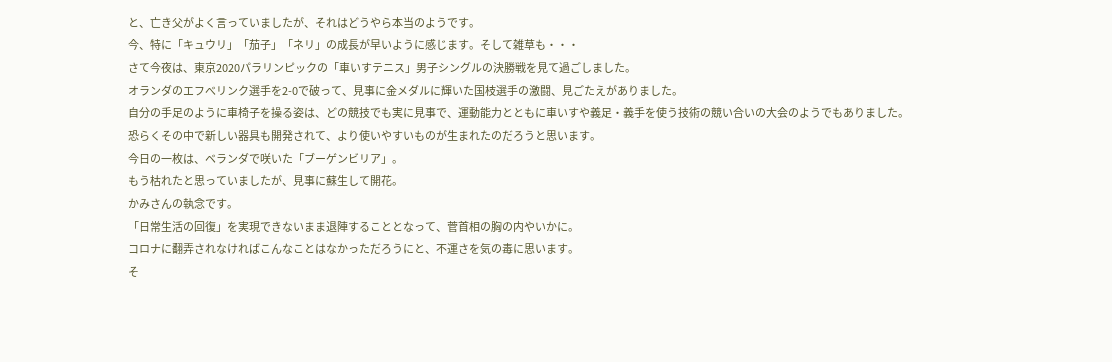と、亡き父がよく言っていましたが、それはどうやら本当のようです。
今、特に「キュウリ」「茄子」「ネリ」の成長が早いように感じます。そして雑草も・・・
さて今夜は、東京2020パラリンピックの「車いすテニス」男子シングルの決勝戦を見て過ごしました。
オランダのエフべリンク選手を2-0で破って、見事に金メダルに輝いた国枝選手の激闘、見ごたえがありました。
自分の手足のように車椅子を操る姿は、どの競技でも実に見事で、運動能力とともに車いすや義足・義手を使う技術の競い合いの大会のようでもありました。
恐らくその中で新しい器具も開発されて、より使いやすいものが生まれたのだろうと思います。
今日の一枚は、ベランダで咲いた「ブーゲンビリア」。
もう枯れたと思っていましたが、見事に蘇生して開花。
かみさんの執念です。
「日常生活の回復」を実現できないまま退陣することとなって、菅首相の胸の内やいかに。
コロナに翻弄されなければこんなことはなかっただろうにと、不運さを気の毒に思います。
そ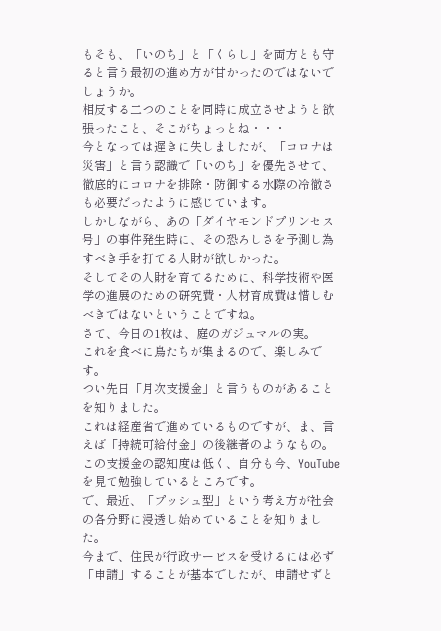もそも、「いのち」と「くらし」を両方とも守ると言う最初の進め方が甘かったのではないでしょうか。
相反する二つのことを同時に成立させようと欲張ったこと、そこがちょっとね・・・
今となっては遅きに失しましたが、「コロナは災害」と言う認識で「いのち」を優先させて、徹底的にコロナを排除・防御する水際の冷徹さも必要だったように感じています。
しかしながら、あの「ダイヤモンドプリンセス号」の事件発生時に、その恐ろしさを予測し為すべき手を打てる人財が欲しかった。
そしてその人財を育てるために、科学技術や医学の進展のための研究費・人材育成費は惜しむべきではないということですね。
さて、今日の1枚は、庭のガジュマルの実。
これを食べに鳥たちが集まるので、楽しみです。
つい先日「月次支援金」と言うものがあることを知りました。
これは経産省で進めているものですが、ま、言えば「持続可給付金」の後継者のようなもの。
この支援金の認知度は低く、自分も今、YouTubeを見て勉強しているところです。
で、最近、「プッシュ型」という考え方が社会の各分野に浸透し始めていることを知りました。
今まで、住民が行政サービスを受けるには必ず「申請」することが基本でしたが、申請せずと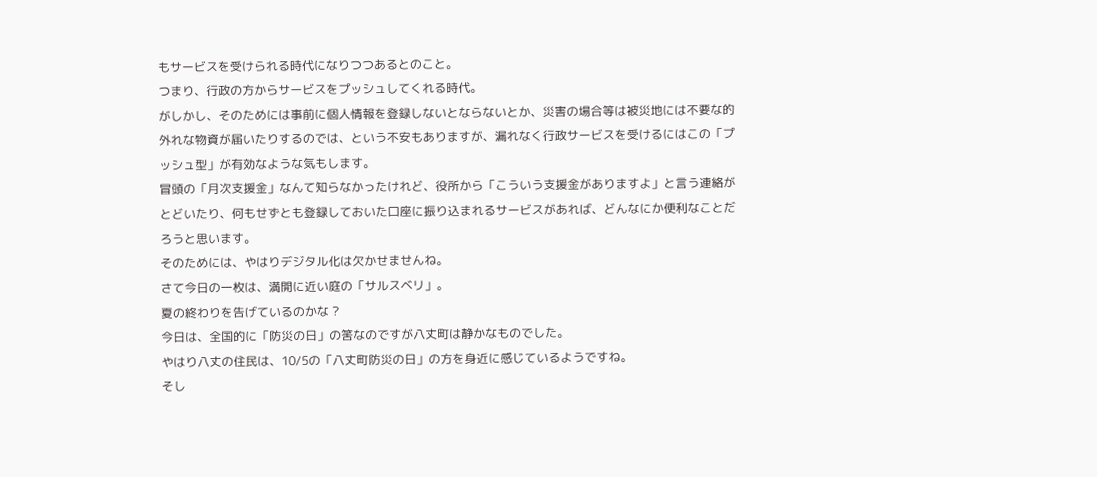もサービスを受けられる時代になりつつあるとのこと。
つまり、行政の方からサービスをプッシュしてくれる時代。
がしかし、そのためには事前に個人情報を登録しないとならないとか、災害の場合等は被災地には不要な的外れな物資が届いたりするのでは、という不安もありますが、漏れなく行政サービスを受けるにはこの「プッシュ型」が有効なような気もします。
冒頭の「月次支援金」なんて知らなかったけれど、役所から「こういう支援金がありますよ」と言う連絡がとどいたり、何もせずとも登録しておいた口座に振り込まれるサービスがあれば、どんなにか便利なことだろうと思います。
そのためには、やはりデジタル化は欠かせませんね。
さて今日の一枚は、満開に近い庭の「サルスベリ」。
夏の終わりを告げているのかな ?
今日は、全国的に「防災の日」の筈なのですが八丈町は静かなものでした。
やはり八丈の住民は、10/5の「八丈町防災の日」の方を身近に感じているようですね。
そし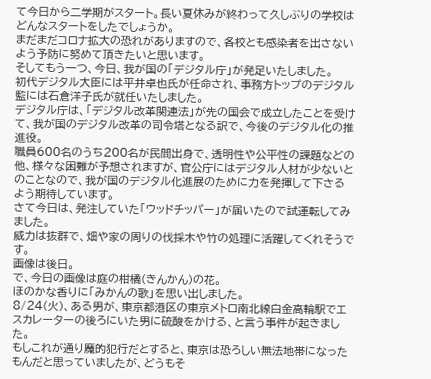て今日から二学期がスタート。長い夏休みが終わって久しぶりの学校はどんなスタートをしたでしょうか。
まだまだコロナ拡大の恐れがありますので、各校とも感染者を出さないよう予防に努めて頂きたいと思います。
そしてもう一つ、今日、我が国の「デジタル庁」が発足いたしました。
初代デジタル大臣には平井卓也氏が任命され、事務方トップのデジタル監には石倉洋子氏が就任いたしました。
デジタル庁は、「デジタル改革関連法」が先の国会で成立したことを受けて、我が国のデジタル改革の司令塔となる訳で、今後のデジタル化の推進役。
職員600名のうち200名が民間出身で、透明性や公平性の課題などの他、様々な困難が予想されますが、官公庁にはデジタル人材が少ないとのことなので、我が国のデジタル化進展のために力を発揮して下さるよう期待しています。
さて今日は、発注していた「ウッドチッパー」が届いたので試運転してみました。
威力は抜群で、畑や家の周りの伐採木や竹の処理に活躍してくれそうです。
画像は後日。
で、今日の画像は庭の柑橘(きんかん)の花。
ほのかな香りに「みかんの歌」を思い出しました。
8/24(火)、ある男が、東京都港区の東京メトロ南北線白金高輪駅でエスカレーターの後ろにいた男に硫酸をかける、と言う事件が起きました。
もしこれが通り魔的犯行だとすると、東京は恐ろしい無法地帯になったもんだと思っていましたが、どうもそ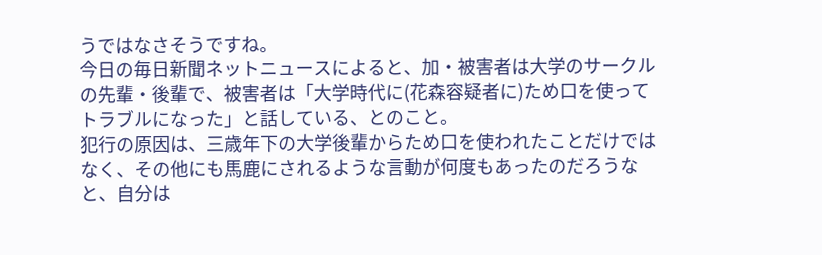うではなさそうですね。
今日の毎日新聞ネットニュースによると、加・被害者は大学のサークルの先輩・後輩で、被害者は「大学時代に(花森容疑者に)ため口を使ってトラブルになった」と話している、とのこと。
犯行の原因は、三歳年下の大学後輩からため口を使われたことだけではなく、その他にも馬鹿にされるような言動が何度もあったのだろうなと、自分は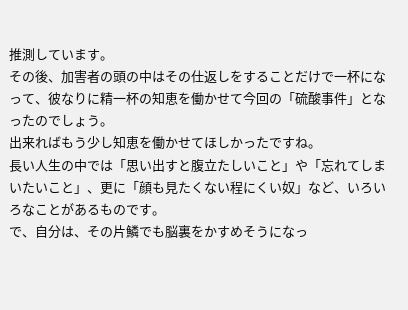推測しています。
その後、加害者の頭の中はその仕返しをすることだけで一杯になって、彼なりに精一杯の知恵を働かせて今回の「硫酸事件」となったのでしょう。
出来ればもう少し知恵を働かせてほしかったですね。
長い人生の中では「思い出すと腹立たしいこと」や「忘れてしまいたいこと」、更に「顔も見たくない程にくい奴」など、いろいろなことがあるものです。
で、自分は、その片鱗でも脳裏をかすめそうになっ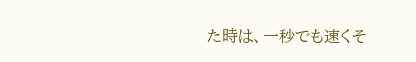た時は、一秒でも速くそ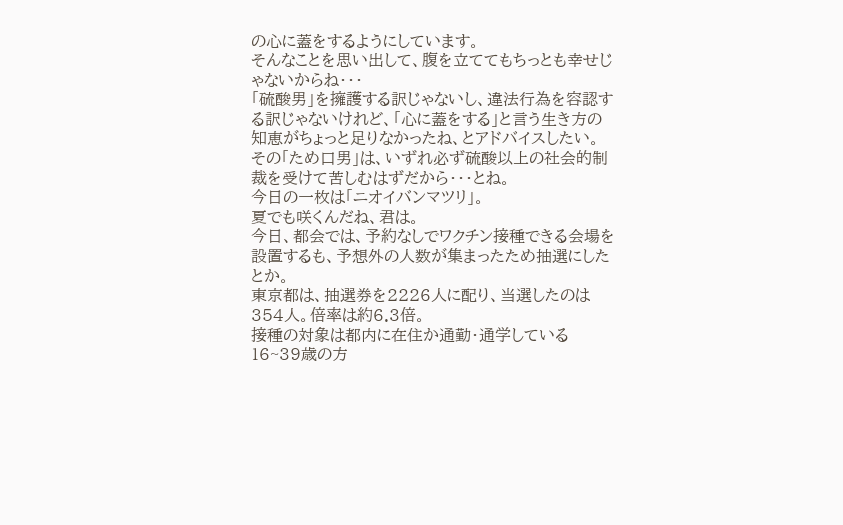の心に蓋をするようにしています。
そんなことを思い出して、腹を立ててもちっとも幸せじゃないからね・・・
「硫酸男」を擁護する訳じゃないし、違法行為を容認する訳じゃないけれど、「心に蓋をする」と言う生き方の知恵がちょっと足りなかったね、とアドバイスしたい。
その「ため口男」は、いずれ必ず硫酸以上の社会的制裁を受けて苦しむはずだから・・・とね。
今日の一枚は「ニオイバンマツリ」。
夏でも咲くんだね、君は。
今日、都会では、予約なしでワクチン接種できる会場を設置するも、予想外の人数が集まったため抽選にしたとか。
東京都は、抽選券を2226人に配り、当選したのは354人。倍率は約6.3倍。
接種の対象は都内に在住か通勤・通学している16~39歳の方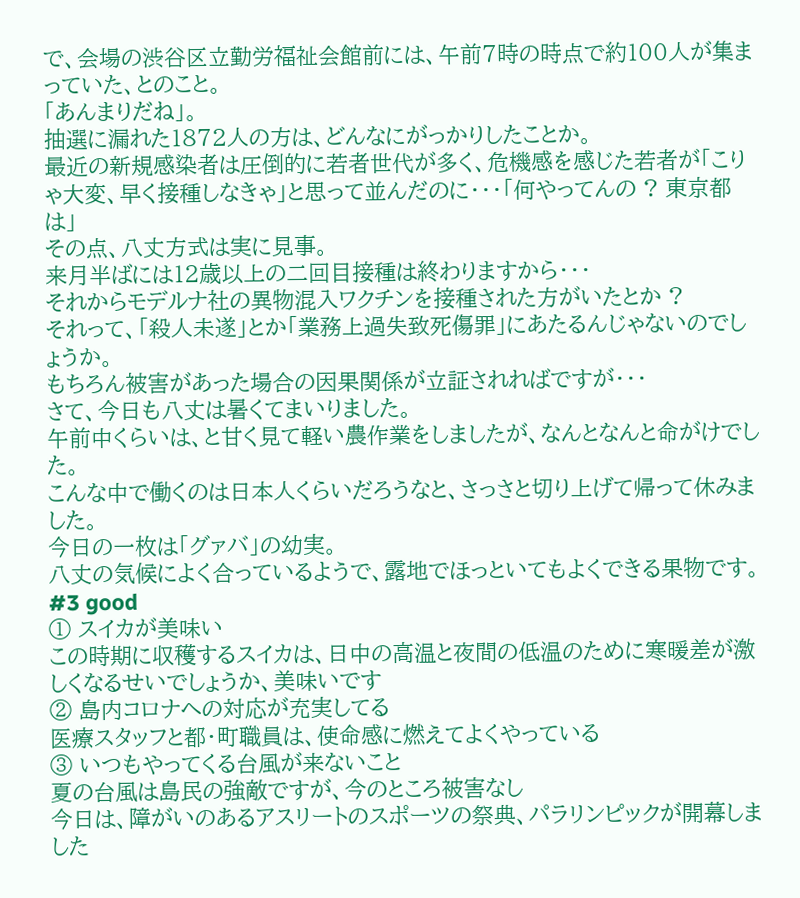で、会場の渋谷区立勤労福祉会館前には、午前7時の時点で約100人が集まっていた、とのこと。
「あんまりだね」。
抽選に漏れた1872人の方は、どんなにがっかりしたことか。
最近の新規感染者は圧倒的に若者世代が多く、危機感を感じた若者が「こりゃ大変、早く接種しなきゃ」と思って並んだのに・・・「何やってんの ? 東京都は」
その点、八丈方式は実に見事。
来月半ばには12歳以上の二回目接種は終わりますから・・・
それからモデルナ社の異物混入ワクチンを接種された方がいたとか ?
それって、「殺人未遂」とか「業務上過失致死傷罪」にあたるんじゃないのでしょうか。
もちろん被害があった場合の因果関係が立証されればですが・・・
さて、今日も八丈は暑くてまいりました。
午前中くらいは、と甘く見て軽い農作業をしましたが、なんとなんと命がけでした。
こんな中で働くのは日本人くらいだろうなと、さっさと切り上げて帰って休みました。
今日の一枚は「グァバ」の幼実。
八丈の気候によく合っているようで、露地でほっといてもよくできる果物です。
#3 good
① スイカが美味い
この時期に収穫するスイカは、日中の高温と夜間の低温のために寒暖差が激しくなるせいでしょうか、美味いです
② 島内コロナへの対応が充実してる
医療スタッフと都・町職員は、使命感に燃えてよくやっている
③ いつもやってくる台風が来ないこと
夏の台風は島民の強敵ですが、今のところ被害なし
今日は、障がいのあるアスリートのスポーツの祭典、パラリンピックが開幕しました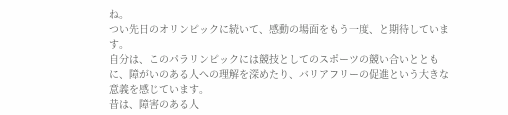ね。
つい先日のオリンピックに続いて、感動の場面をもう一度、と期待しています。
自分は、このパラリンピックには競技としてのスポーツの競い合いとともに、障がいのある人への理解を深めたり、バリアフリーの促進という大きな意義を感じています。
昔は、障害のある人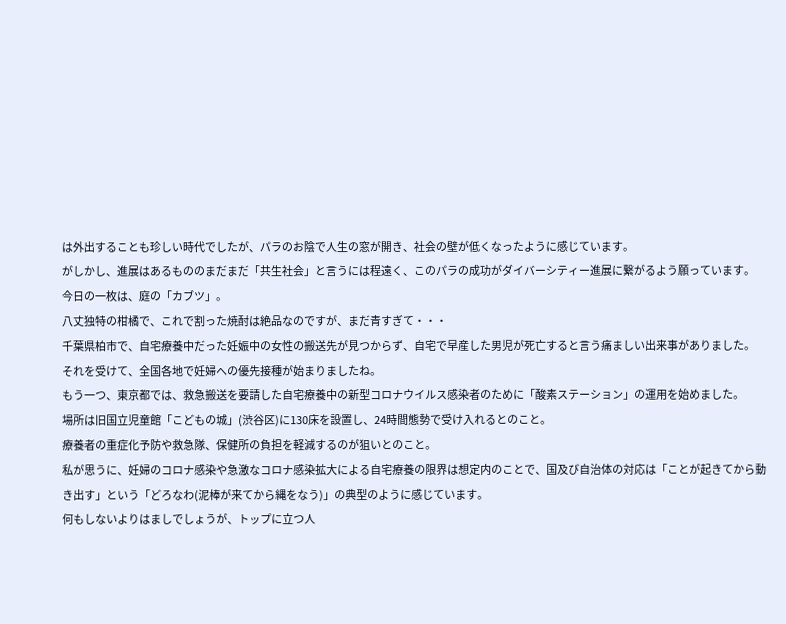は外出することも珍しい時代でしたが、パラのお陰で人生の窓が開き、社会の壁が低くなったように感じています。
がしかし、進展はあるもののまだまだ「共生社会」と言うには程遠く、このパラの成功がダイバーシティー進展に繋がるよう願っています。
今日の一枚は、庭の「カブツ」。
八丈独特の柑橘で、これで割った焼酎は絶品なのですが、まだ青すぎて・・・
千葉県柏市で、自宅療養中だった妊娠中の女性の搬送先が見つからず、自宅で早産した男児が死亡すると言う痛ましい出来事がありました。
それを受けて、全国各地で妊婦への優先接種が始まりましたね。
もう一つ、東京都では、救急搬送を要請した自宅療養中の新型コロナウイルス感染者のために「酸素ステーション」の運用を始めました。
場所は旧国立児童館「こどもの城」(渋谷区)に130床を設置し、24時間態勢で受け入れるとのこと。
療養者の重症化予防や救急隊、保健所の負担を軽減するのが狙いとのこと。
私が思うに、妊婦のコロナ感染や急激なコロナ感染拡大による自宅療養の限界は想定内のことで、国及び自治体の対応は「ことが起きてから動き出す」という「どろなわ(泥棒が来てから縄をなう)」の典型のように感じています。
何もしないよりはましでしょうが、トップに立つ人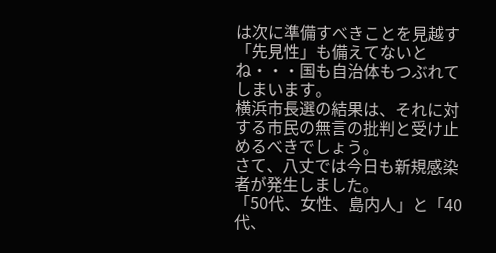は次に準備すべきことを見越す「先見性」も備えてないとね・・・国も自治体もつぶれてしまいます。
横浜市長選の結果は、それに対する市民の無言の批判と受け止めるべきでしょう。
さて、八丈では今日も新規感染者が発生しました。
「50代、女性、島内人」と「40代、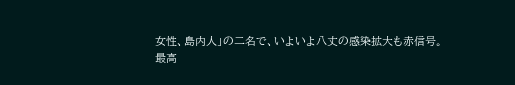女性、島内人」の二名で、いよいよ八丈の感染拡大も赤信号。
最高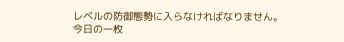レベルの防御態勢に入らなければなりません。
今日の一枚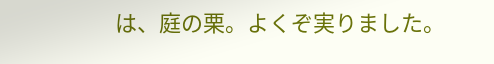は、庭の栗。よくぞ実りました。